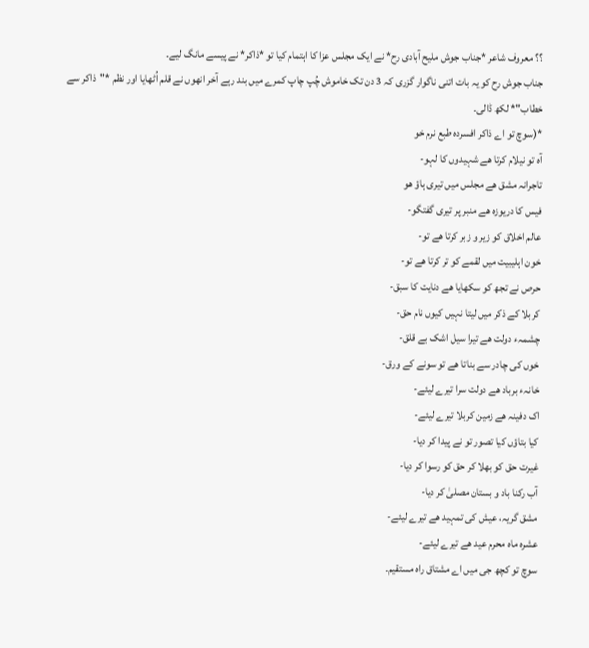؟؟ معروف شاعر *جناب جوش ملیح آبادی رح* نے ایک مجلس عزا کا اہتمام کیا تو *ذاکر* نے پیسے مانگ لیے۔
جناب جوش رح کو یہ بات اتنی ناگوار گزری کہ 3 دن تک خاموش چُپ چاپ کمرے میں بند رہے آخر انھوں نے قلم اُٹھایا اور نظم *"ذاکر سے خطاب"* لکھ ڈالی۔
*(سوچ تو اے ذاکر افسردہ طبع نرم خو
آہ تو نیلام کرتا ھے شہیدوں کا لہو-
تاجرانہ مشق ھے مجلس میں تیری ہاؤ ھو
فیس کا دریوزہ ھے منبر پر تیری گفتگو-
عالم اخلاق کو زیر و زبر کرتا ھے تو-
خون اہلیبیت میں لقمے کو تر کرتا ھے تو-
حرص نے تجھ کو سکھایا ھے دنایت کا سبق-
کربلا کے ذکر میں لیتا نہیں کیوں نام حق-
چشمہء دولت ھے تیرا سیل اشک بے قلق-
خوں کی چادر سے بناتا ھے تو سونے کے ورق-
خانہء برباد ھے دولت سرا تیرے لیئے-
اک دفینہ ھے زمین کربلا تیرے لیئے-
کیا بتاؤں کیا تصور تو نے پیدا کر دیا-
غیرت حق کو بھلا کر حق کو رسوا کر دیا-
آب رکنا باد و بستان مصلیٰ کر دیا-
مشق گریہ، عیش کی تمہید ھے تیرے لیئے-
عشرہ ماہ محرم عید ھے تیرے لیئے-
سوچ تو کچھ جی میں اے مشتاق راہ مستقیم۔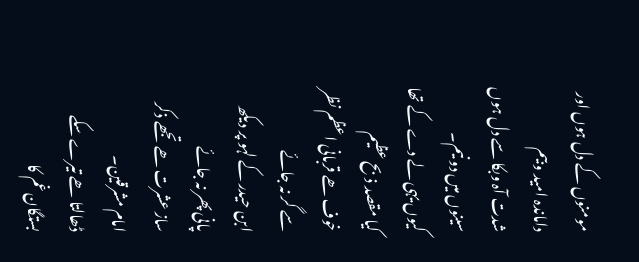مومنوں کے دل ہوں اور داماندہ امید و بیم
شدت آہ وبکا سے دل ہوں سینوں میں دو نیم۔
کیوں یہی لے دے کے تھا کیا مقصد ذبح عظیم
خوف ھے قربانی اعظم نظر سے گر نہ جائے
ابن حیدر کے لہو پر دیکھ پانی پھر نہ جائے
ساز عشرت ھے تجھے ذکر امام مشرقین۔
ڈھالتا ھے تیرے سکے بستگان غم کا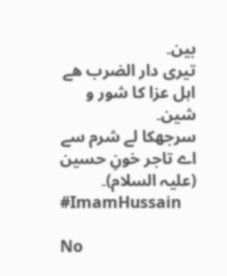بین۔
تیری دار الضرب ھے اہل عزا کا شور و شین۔
سرجھکا لے شرم سے اے تاجر خونِ حسین (علیہ السلام)۔
#ImamHussain

No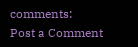comments:
Post a Comment